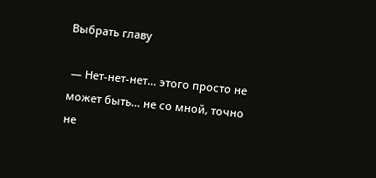Выбрать главу

 — Нет-нет-нет… этого просто не может быть… не со мной, точно не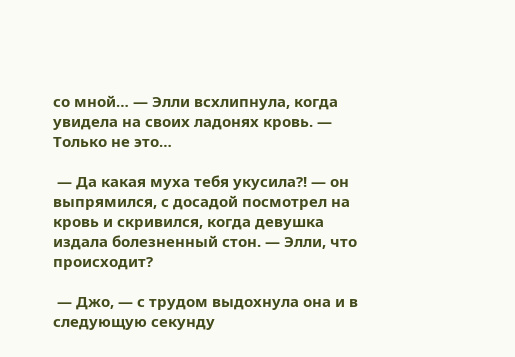со мной… — Элли всхлипнула, когда увидела на своих ладонях кровь. — Только не это…

 — Да какая муха тебя укусила?! — он выпрямился, с досадой посмотрел на кровь и скривился, когда девушка издала болезненный стон. — Элли, что происходит?

 — Джо, — с трудом выдохнула она и в следующую секунду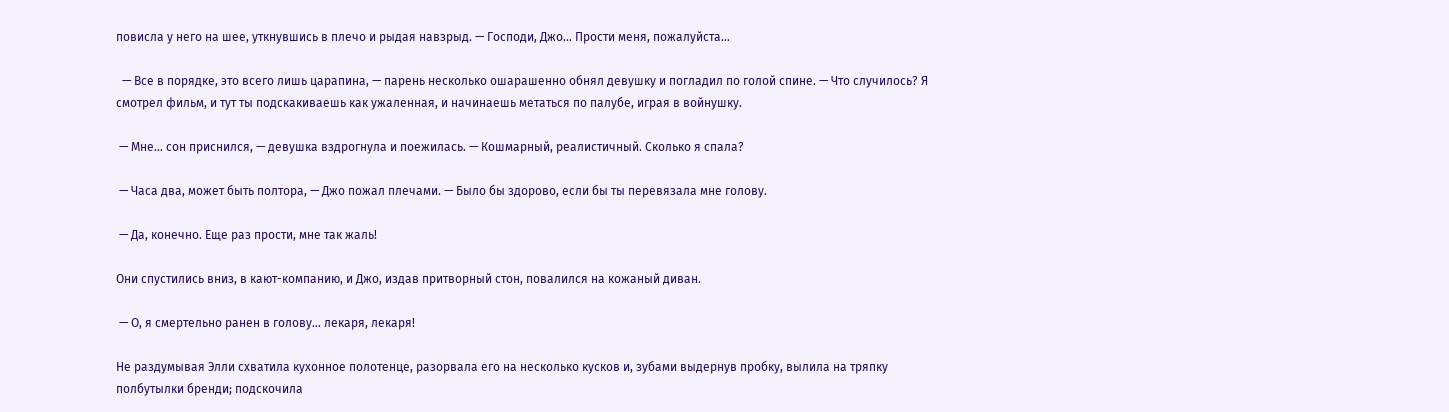повисла у него на шее, уткнувшись в плечо и рыдая навзрыд. — Господи, Джо… Прости меня, пожалуйста…

  — Все в порядке, это всего лишь царапина, — парень несколько ошарашенно обнял девушку и погладил по голой спине. — Что случилось? Я смотрел фильм, и тут ты подскакиваешь как ужаленная, и начинаешь метаться по палубе, играя в войнушку.

 — Мне… сон приснился, — девушка вздрогнула и поежилась. — Кошмарный, реалистичный. Сколько я спала?

 — Часа два, может быть полтора, — Джо пожал плечами. — Было бы здорово, если бы ты перевязала мне голову.

 — Да, конечно. Еще раз прости, мне так жаль!

Они спустились вниз, в кают-компанию, и Джо, издав притворный стон, повалился на кожаный диван.

 — О, я смертельно ранен в голову… лекаря, лекаря!

Не раздумывая Элли схватила кухонное полотенце, разорвала его на несколько кусков и, зубами выдернув пробку, вылила на тряпку полбутылки бренди; подскочила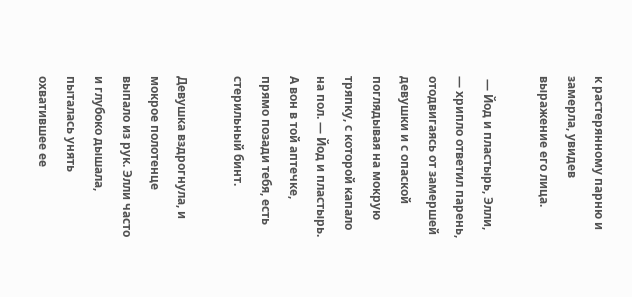к растерянному парню и замерла, увидев выражение его лица.

 — Йод и пластырь, Элли, — хрипло ответил парень, отодвигаясь от замершей девушки и с опаской поглядывая на мокрую тряпку, с которой капало на пол. — Йод и пластырь. А вон в той аптечке, прямо позади тебя, есть стерильный бинт.

Девушка вздрогнула, и мокрое полотенце выпало из рук. Элли часто и глубоко дышала, пыталась унять охватившее ее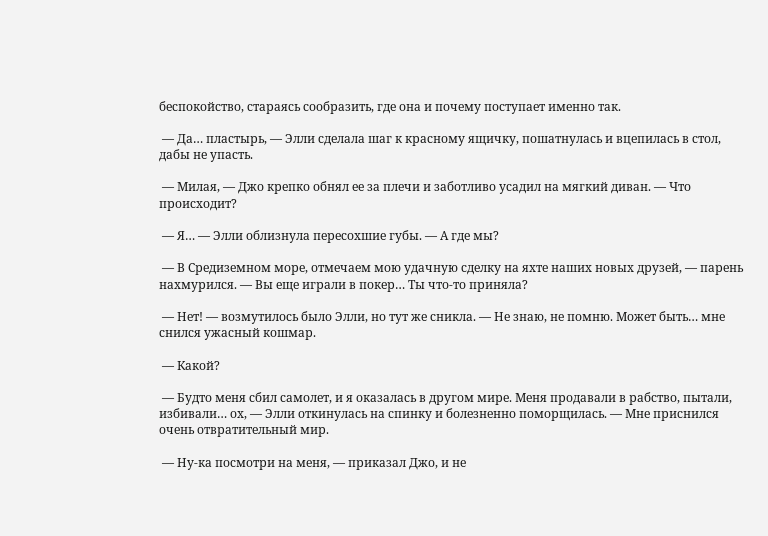беспокойство, стараясь сообразить, где она и почему поступает именно так.

 — Да… пластырь, — Элли сделала шаг к красному ящичку, пошатнулась и вцепилась в стол, дабы не упасть.

 — Милая, — Джо крепко обнял ее за плечи и заботливо усадил на мягкий диван. — Что происходит?

 — Я… — Элли облизнула пересохшие губы. — А где мы?

 — В Средиземном море, отмечаем мою удачную сделку на яхте наших новых друзей, — парень нахмурился. — Вы еще играли в покер… Ты что-то приняла?

 — Нет! — возмутилось было Элли, но тут же сникла. — Не знаю, не помню. Может быть… мне снился ужасный кошмар.

 — Какой?

 — Будто меня сбил самолет, и я оказалась в другом мире. Меня продавали в рабство, пытали, избивали… ох, — Элли откинулась на спинку и болезненно поморщилась. — Мне приснился очень отвратительный мир.

 — Ну-ка посмотри на меня, — приказал Джо, и не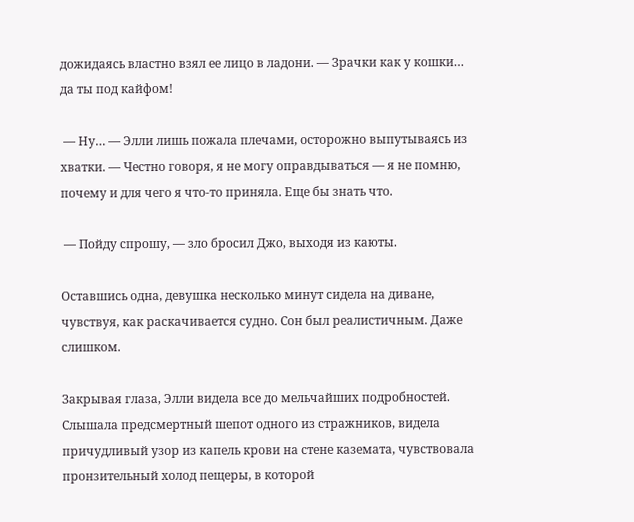дожидаясь властно взял ее лицо в ладони. — Зрачки как у кошки… да ты под кайфом!

 — Ну… — Элли лишь пожала плечами, осторожно выпутываясь из хватки. — Честно говоря, я не могу оправдываться — я не помню, почему и для чего я что-то приняла. Еще бы знать что.

 — Пойду спрошу, — зло бросил Джо, выходя из каюты.

Оставшись одна, девушка несколько минут сидела на диване, чувствуя, как раскачивается судно. Сон был реалистичным. Даже слишком.

Закрывая глаза, Элли видела все до мельчайших подробностей. Слышала предсмертный шепот одного из стражников, видела причудливый узор из капель крови на стене каземата, чувствовала пронзительный холод пещеры, в которой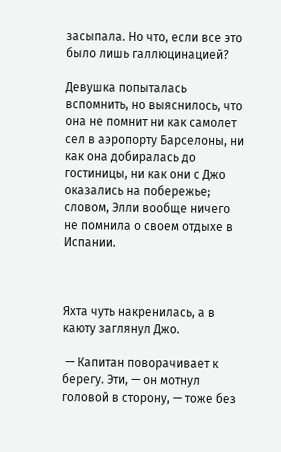засыпала. Но что, если все это было лишь галлюцинацией?

Девушка попыталась вспомнить, но выяснилось, что она не помнит ни как самолет сел в аэропорту Барселоны, ни как она добиралась до гостиницы, ни как они с Джо оказались на побережье; словом, Элли вообще ничего не помнила о своем отдыхе в Испании.



Яхта чуть накренилась, а в каюту заглянул Джо.

 — Капитан поворачивает к берегу. Эти, — он мотнул головой в сторону, — тоже без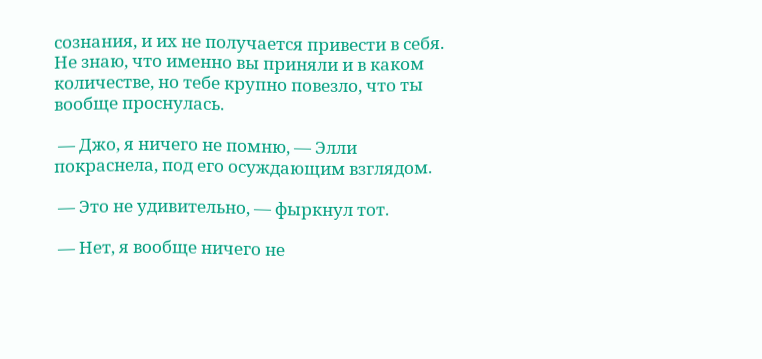сознания, и их не получается привести в себя. Не знаю, что именно вы приняли и в каком количестве, но тебе крупно повезло, что ты вообще проснулась.

 — Джо, я ничего не помню, — Элли покраснела, под его осуждающим взглядом.

 — Это не удивительно, — фыркнул тот.

 — Нет, я вообще ничего не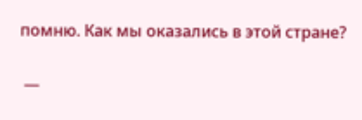помню. Как мы оказались в этой стране?

 —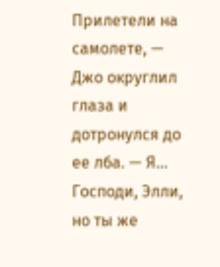Прилетели на самолете, — Джо округлил глаза и дотронулся до ее лба. — Я… Господи, Элли, но ты же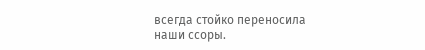всегда стойко переносила наши ссоры.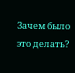Зачем было это делать?